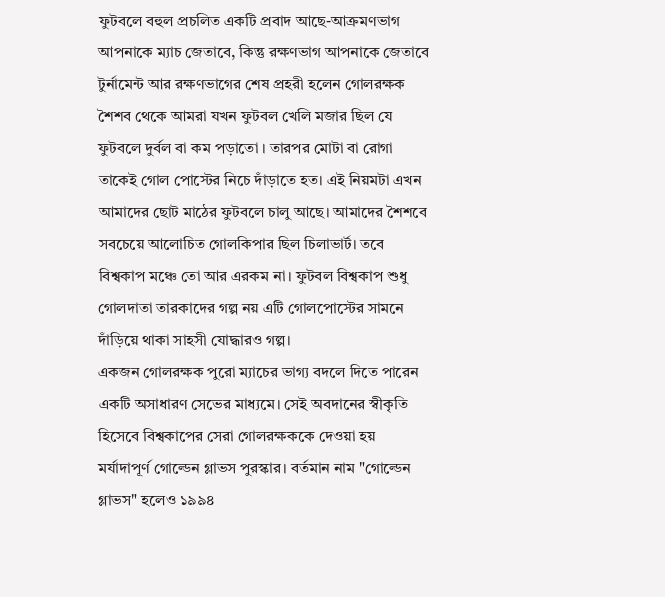ফুটবলে বহুল প্রচলিত একটি প্রবাদ আছে-আক্রমণভাগ আপনাকে ম্যাচ জেতাবে, কিন্তু রক্ষণভাগ আপনাকে জেতাবে টুর্নামেন্ট আর রক্ষণভাগের শেষ প্রহরী হলেন গোলরক্ষক
শৈশব থেকে আমরা যখন ফুটবল খেলি মজার ছিল যে ফুটবলে দুর্বল বা কম পড়াতো । তারপর মোটা বা রোগা তাকেই গোল পোস্টের নিচে দাঁড়াতে হত। এই নিয়মটা এখন আমাদের ছোট মাঠের ফুটবলে চালু আছে। আমাদের শৈশবে সবচেয়ে আলোচিত গোলকিপার ছিল চিলাভার্ট। তবে বিশ্বকাপ মঞ্চে তো আর এরকম না। ফুটবল বিশ্বকাপ শুধু গোলদাতা তারকাদের গল্প নয় এটি গোলপোস্টের সামনে দাঁড়িয়ে থাকা সাহসী যোদ্ধারও গল্প।
একজন গোলরক্ষক পুরো ম্যাচের ভাগ্য বদলে দিতে পারেন একটি অসাধারণ সেভের মাধ্যমে। সেই অবদানের স্বীকৃতি হিসেবে বিশ্বকাপের সেরা গোলরক্ষককে দেওয়া হয় মর্যাদাপূর্ণ গোল্ডেন গ্লাভস পুরস্কার। বর্তমান নাম "গোল্ডেন গ্লাভস" হলেও ১৯৯৪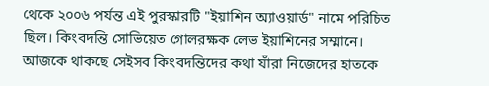থেকে ২০০৬ পর্যন্ত এই পুরস্কারটি "ইয়াশিন অ্যাওয়ার্ড" নামে পরিচিত ছিল। কিংবদন্তি সোভিয়েত গোলরক্ষক লেভ ইয়াশিনের সম্মানে। আজকে থাকছে সেইসব কিংবদন্তিদের কথা যাঁরা নিজেদের হাতকে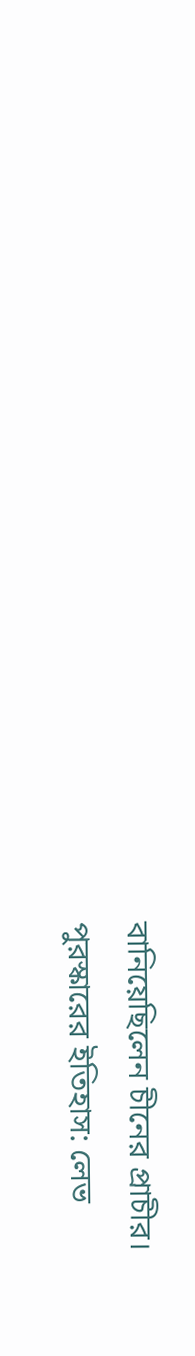বানিয়েছিলেন চীনের প্রাচীর।
পুরস্কারের ইতিহাস: লেভ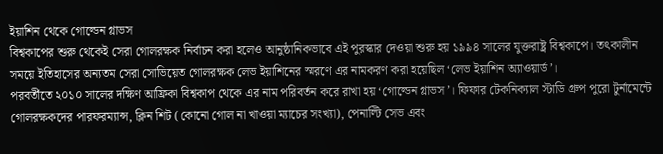ইয়াশিন থেকে গোল্ডেন গ্লাভস
বিশ্বকাপের শুরু থেকেই সেরা গোলরক্ষক নির্বাচন করা হলেও আনুষ্ঠানিকভাবে এই পুরস্কার দেওয়া শুরু হয় ১৯৯৪ সালের যুক্তরাষ্ট্র বিশ্বকাপে। তৎকালীন সময়ে ইতিহাসের অন্যতম সেরা সোভিয়েত গোলরক্ষক লেভ ইয়াশিনের স্মরণে এর নামকরণ করা হয়েছিল ‘লেভ ইয়াশিন অ্যাওয়ার্ড’।
পরবর্তীতে ২০১০ সালের দক্ষিণ আফ্রিকা বিশ্বকাপ থেকে এর নাম পরিবর্তন করে রাখা হয় ‘গোল্ডেন গ্লাভস’। ফিফার টেকনিক্যাল স্টাডি গ্রুপ পুরো টুর্নামেন্টে গোলরক্ষকদের পারফরম্যান্স, ক্লিন শিট (কোনো গোল না খাওয়া ম্যাচের সংখ্যা), পেনাল্টি সেভ এবং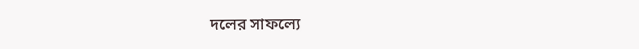দলের সাফল্যে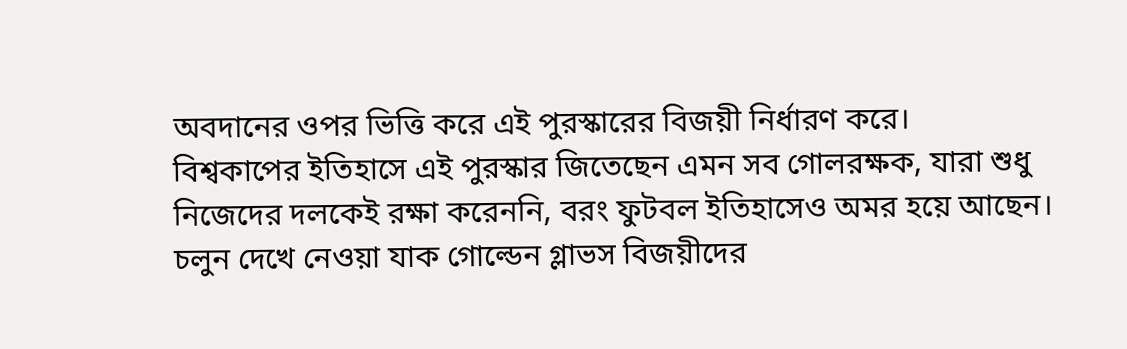অবদানের ওপর ভিত্তি করে এই পুরস্কারের বিজয়ী নির্ধারণ করে।
বিশ্বকাপের ইতিহাসে এই পুরস্কার জিতেছেন এমন সব গোলরক্ষক, যারা শুধু নিজেদের দলকেই রক্ষা করেননি, বরং ফুটবল ইতিহাসেও অমর হয়ে আছেন। চলুন দেখে নেওয়া যাক গোল্ডেন গ্লাভস বিজয়ীদের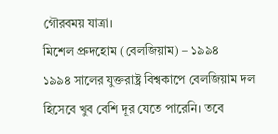গৌরবময় যাত্রা।
মিশেল প্রুদহোম (বেলজিয়াম) – ১৯৯৪
১৯৯৪ সালের যুক্তরাষ্ট্র বিশ্বকাপে বেলজিয়াম দল হিসেবে খুব বেশি দূর যেতে পারেনি। তবে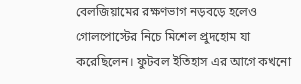বেলজিয়ামের রক্ষণভাগ নড়বড়ে হলেও গোলপোস্টের নিচে মিশেল প্রুদহোম যা করেছিলেন। ফুটবল ইতিহাস এর আগে কখনো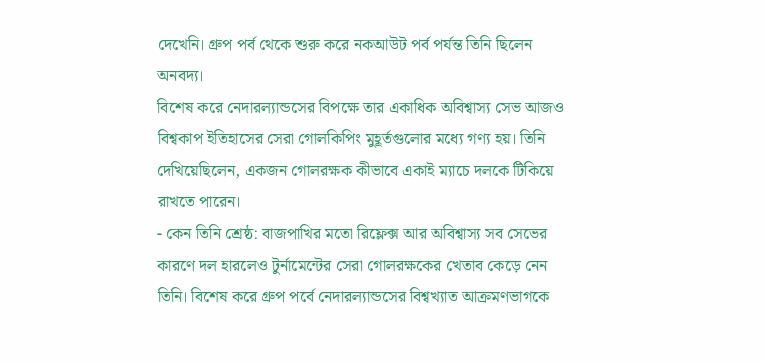দেখেনি। গ্রুপ পর্ব থেকে শুরু করে নকআউট পর্ব পর্যন্ত তিনি ছিলেন অনবদ্য।
বিশেষ করে নেদারল্যান্ডসের বিপক্ষে তার একাধিক অবিশ্বাস্য সেভ আজও বিশ্বকাপ ইতিহাসের সেরা গোলকিপিং মুহূর্তগুলোর মধ্যে গণ্য হয়। তিনি দেখিয়েছিলেন, একজন গোলরক্ষক কীভাবে একাই ম্যাচে দলকে টিকিয়ে রাখতে পারেন।
- কেন তিনি শ্রেষ্ঠ: বাজপাখির মতো রিফ্লেক্স আর অবিশ্বাস্য সব সেভের কারণে দল হারলেও টুর্নামেন্টের সেরা গোলরক্ষকের খেতাব কেড়ে নেন তিনি। বিশেষ করে গ্রুপ পর্বে নেদারল্যান্ডসের বিশ্বখ্যাত আক্রমণভাগকে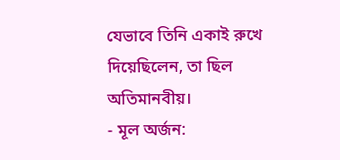যেভাবে তিনি একাই রুখে দিয়েছিলেন, তা ছিল অতিমানবীয়।
- মূল অর্জন: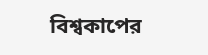বিশ্বকাপের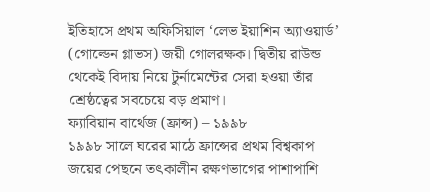ইতিহাসে প্রথম অফিসিয়াল ‘লেভ ইয়াশিন অ্যাওয়ার্ড’ (গোল্ডেন গ্লাভস) জয়ী গোলরক্ষক। দ্বিতীয় রাউন্ড থেকেই বিদায় নিয়ে টুর্নামেন্টের সেরা হওয়া তাঁর শ্রেষ্ঠত্বের সবচেয়ে বড় প্রমাণ।
ফ্যাবিয়ান বার্থেজ (ফ্রান্স) – ১৯৯৮
১৯৯৮ সালে ঘরের মাঠে ফ্রান্সের প্রথম বিশ্বকাপ জয়ের পেছনে তৎকালীন রক্ষণভাগের পাশাপাশি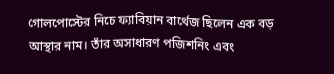গোলপোস্টের নিচে ফ্যাবিয়ান বার্থেজ ছিলেন এক বড় আস্থার নাম। তাঁর অসাধারণ পজিশনিং এবং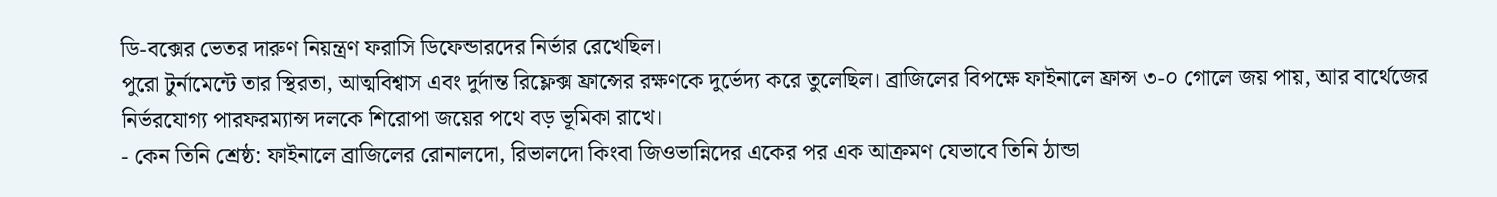ডি-বক্সের ভেতর দারুণ নিয়ন্ত্রণ ফরাসি ডিফেন্ডারদের নির্ভার রেখেছিল।
পুরো টুর্নামেন্টে তার স্থিরতা, আত্মবিশ্বাস এবং দুর্দান্ত রিফ্লেক্স ফ্রান্সের রক্ষণকে দুর্ভেদ্য করে তুলেছিল। ব্রাজিলের বিপক্ষে ফাইনালে ফ্রান্স ৩-০ গোলে জয় পায়, আর বার্থেজের নির্ভরযোগ্য পারফরম্যান্স দলকে শিরোপা জয়ের পথে বড় ভূমিকা রাখে।
- কেন তিনি শ্রেষ্ঠ: ফাইনালে ব্রাজিলের রোনালদো, রিভালদো কিংবা জিওভান্নিদের একের পর এক আক্রমণ যেভাবে তিনি ঠান্ডা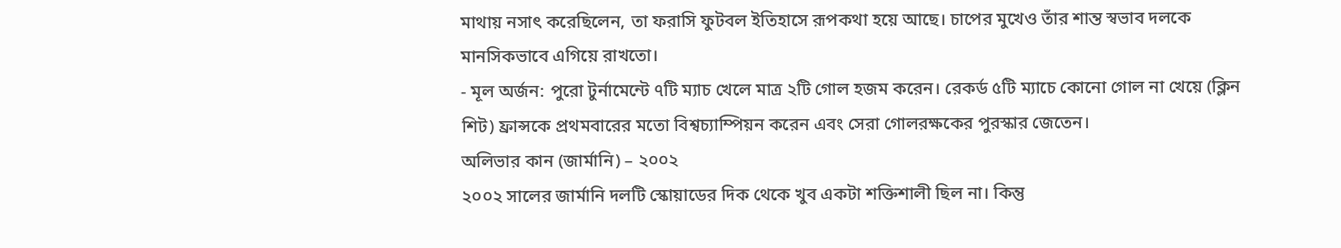মাথায় নসাৎ করেছিলেন, তা ফরাসি ফুটবল ইতিহাসে রূপকথা হয়ে আছে। চাপের মুখেও তাঁর শান্ত স্বভাব দলকে মানসিকভাবে এগিয়ে রাখতো।
- মূল অর্জন: পুরো টুর্নামেন্টে ৭টি ম্যাচ খেলে মাত্র ২টি গোল হজম করেন। রেকর্ড ৫টি ম্যাচে কোনো গোল না খেয়ে (ক্লিন শিট) ফ্রান্সকে প্রথমবারের মতো বিশ্বচ্যাম্পিয়ন করেন এবং সেরা গোলরক্ষকের পুরস্কার জেতেন।
অলিভার কান (জার্মানি) – ২০০২
২০০২ সালের জার্মানি দলটি স্কোয়াডের দিক থেকে খুব একটা শক্তিশালী ছিল না। কিন্তু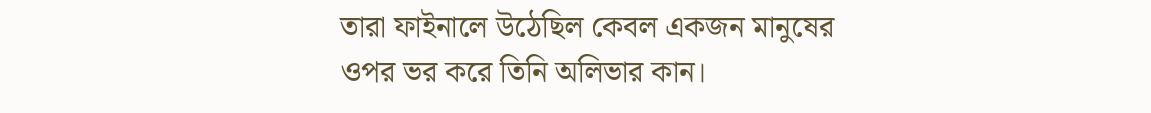তারা ফাইনালে উঠেছিল কেবল একজন মানুষের ওপর ভর করে তিনি অলিভার কান।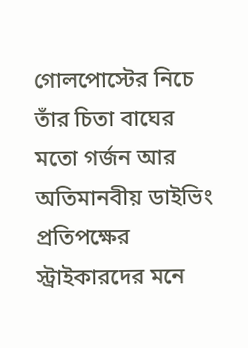গোলপোস্টের নিচে তাঁর চিতা বাঘের মতো গর্জন আর অতিমানবীয় ডাইভিং প্রতিপক্ষের স্ট্রাইকারদের মনে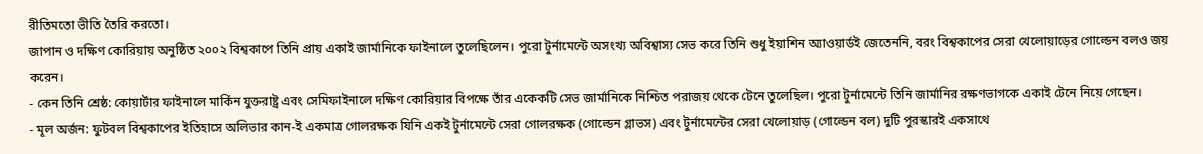রীতিমতো ভীতি তৈরি করতো।
জাপান ও দক্ষিণ কোরিয়ায় অনুষ্ঠিত ২০০২ বিশ্বকাপে তিনি প্রায় একাই জার্মানিকে ফাইনালে তুলেছিলেন। পুরো টুর্নামেন্টে অসংখ্য অবিশ্বাস্য সেভ করে তিনি শুধু ইয়াশিন অ্যাওয়ার্ডই জেতেননি, বরং বিশ্বকাপের সেরা খেলোয়াড়ের গোল্ডেন বলও জয় করেন।
- কেন তিনি শ্রেষ্ঠ: কোয়ার্টার ফাইনালে মার্কিন যুক্তরাষ্ট্র এবং সেমিফাইনালে দক্ষিণ কোরিয়ার বিপক্ষে তাঁর একেকটি সেভ জার্মানিকে নিশ্চিত পরাজয় থেকে টেনে তুলেছিল। পুরো টুর্নামেন্টে তিনি জার্মানির রক্ষণভাগকে একাই টেনে নিয়ে গেছেন।
- মূল অর্জন: ফুটবল বিশ্বকাপের ইতিহাসে অলিভার কান-ই একমাত্র গোলরক্ষক যিনি একই টুর্নামেন্টে সেরা গোলরক্ষক (গোল্ডেন গ্লাভস) এবং টুর্নামেন্টের সেরা খেলোয়াড় (গোল্ডেন বল) দুটি পুরস্কারই একসাথে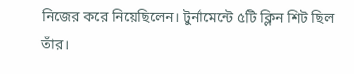নিজের করে নিয়েছিলেন। টুর্নামেন্টে ৫টি ক্লিন শিট ছিল তাঁর।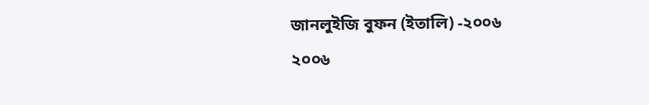জানলুইজি বুফন (ইতালি) -২০০৬
২০০৬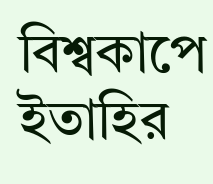বিশ্বকাপে ইতাহির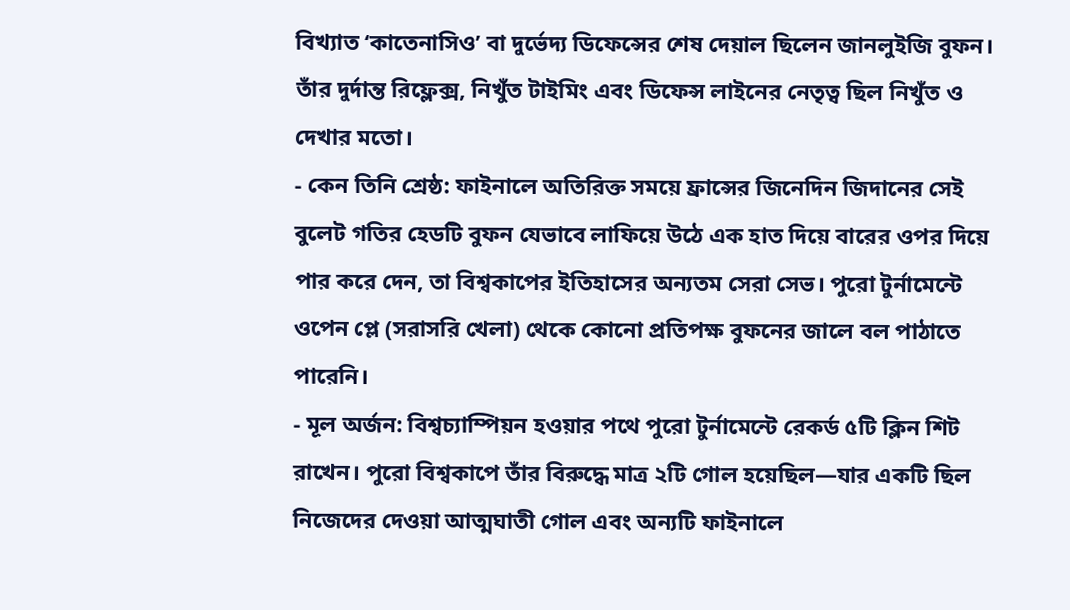বিখ্যাত ‘কাতেনাসিও’ বা দুর্ভেদ্য ডিফেন্সের শেষ দেয়াল ছিলেন জানলুইজি বুফন। তাঁর দুর্দান্ত রিফ্লেক্স, নিখুঁত টাইমিং এবং ডিফেন্স লাইনের নেতৃত্ব ছিল নিখুঁত ও দেখার মতো।
- কেন তিনি শ্রেষ্ঠ: ফাইনালে অতিরিক্ত সময়ে ফ্রান্সের জিনেদিন জিদানের সেই বুলেট গতির হেডটি বুফন যেভাবে লাফিয়ে উঠে এক হাত দিয়ে বারের ওপর দিয়ে পার করে দেন, তা বিশ্বকাপের ইতিহাসের অন্যতম সেরা সেভ। পুরো টুর্নামেন্টে ওপেন প্লে (সরাসরি খেলা) থেকে কোনো প্রতিপক্ষ বুফনের জালে বল পাঠাতে পারেনি।
- মূল অর্জন: বিশ্বচ্যাম্পিয়ন হওয়ার পথে পুরো টুর্নামেন্টে রেকর্ড ৫টি ক্লিন শিট রাখেন। পুরো বিশ্বকাপে তাঁর বিরুদ্ধে মাত্র ২টি গোল হয়েছিল—যার একটি ছিল নিজেদের দেওয়া আত্মঘাতী গোল এবং অন্যটি ফাইনালে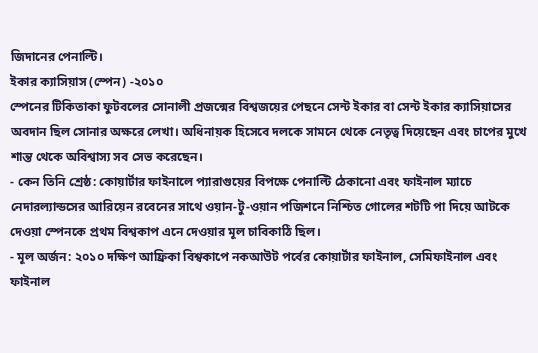জিদানের পেনাল্টি।
ইকার ক্যাসিয়াস (স্পেন) -২০১০
স্পেনের টিকিতাকা ফুটবলের সোনালী প্রজন্মের বিশ্বজয়ের পেছনে সেন্ট ইকার বা সেন্ট ইকার ক্যাসিয়াসের অবদান ছিল সোনার অক্ষরে লেখা। অধিনায়ক হিসেবে দলকে সামনে থেকে নেতৃত্ব দিয়েছেন এবং চাপের মুখে শান্ত থেকে অবিশ্বাস্য সব সেভ করেছেন।
- কেন তিনি শ্রেষ্ঠ: কোয়ার্টার ফাইনালে প্যারাগুয়ের বিপক্ষে পেনাল্টি ঠেকানো এবং ফাইনাল ম্যাচে নেদারল্যান্ডসের আরিয়েন রবেনের সাথে ওয়ান-টু-ওয়ান পজিশনে নিশ্চিত গোলের শটটি পা দিয়ে আটকে দেওয়া স্পেনকে প্রথম বিশ্বকাপ এনে দেওয়ার মূল চাবিকাঠি ছিল।
- মূল অর্জন: ২০১০ দক্ষিণ আফ্রিকা বিশ্বকাপে নকআউট পর্বের কোয়ার্টার ফাইনাল, সেমিফাইনাল এবং ফাইনাল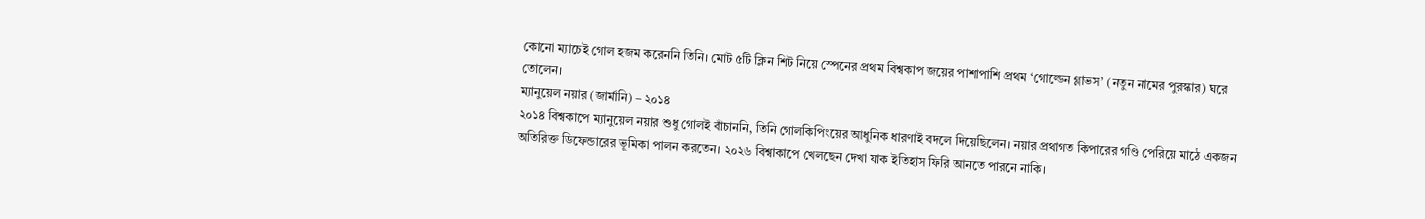কোনো ম্যাচেই গোল হজম করেননি তিনি। মোট ৫টি ক্লিন শিট নিয়ে স্পেনের প্রথম বিশ্বকাপ জয়ের পাশাপাশি প্রথম ‘গোল্ডেন গ্লাভস’ (নতুন নামের পুরস্কার) ঘরে তোলেন।
ম্যানুয়েল নয়ার (জার্মানি) – ২০১৪
২০১৪ বিশ্বকাপে ম্যানুয়েল নয়ার শুধু গোলই বাঁচাননি, তিনি গোলকিপিংয়ের আধুনিক ধারণাই বদলে দিয়েছিলেন। নয়ার প্রথাগত কিপারের গণ্ডি পেরিয়ে মাঠে একজন অতিরিক্ত ডিফেন্ডারের ভূমিকা পালন করতেন। ২০২৬ বিশ্বাকাপে খেলছেন দেখা যাক ইতিহাস ফিরি আনতে পারনে নাকি।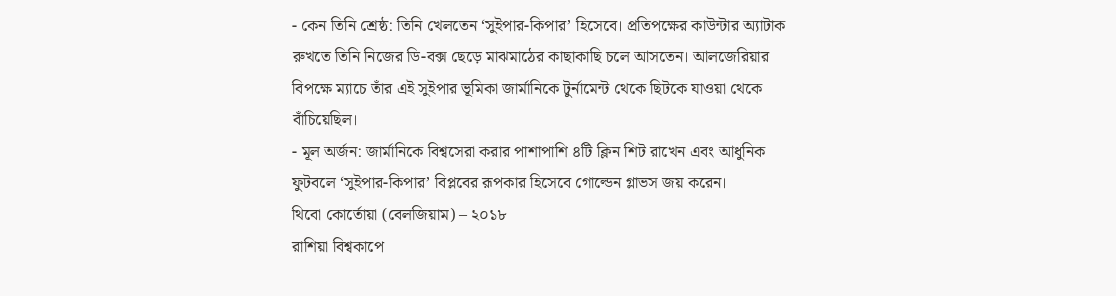- কেন তিনি শ্রেষ্ঠ: তিনি খেলতেন ‘সুইপার-কিপার’ হিসেবে। প্রতিপক্ষের কাউন্টার অ্যাটাক রুখতে তিনি নিজের ডি-বক্স ছেড়ে মাঝমাঠের কাছাকাছি চলে আসতেন। আলজেরিয়ার বিপক্ষে ম্যাচে তাঁর এই সুইপার ভূমিকা জার্মানিকে টুর্নামেন্ট থেকে ছিটকে যাওয়া থেকে বাঁচিয়েছিল।
- মূল অর্জন: জার্মানিকে বিশ্বসেরা করার পাশাপাশি ৪টি ক্লিন শিট রাখেন এবং আধুনিক ফুটবলে ‘সুইপার-কিপার’ বিপ্লবের রূপকার হিসেবে গোল্ডেন গ্লাভস জয় করেন।
থিবো কোর্তোয়া (বেলজিয়াম) – ২০১৮
রাশিয়া বিশ্বকাপে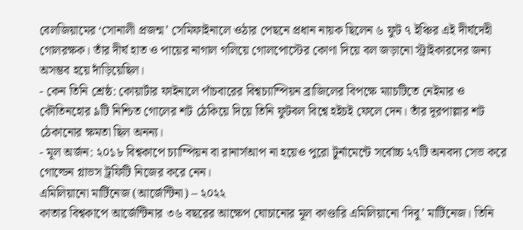বেলজিয়ামের ‘সোনালী প্রজন্ম’ সেমিফাইনালে ওঠার পেছনে প্রধান নায়ক ছিলেন ৬ ফুট ৭ ইঞ্চির এই দীর্ঘদেহী গোলরক্ষক। তাঁর দীর্ঘ হাত ও পায়ের নাগাল গলিয়ে গোলপোস্টের কোণা দিয়ে বল জড়ানো স্ট্রাইকারদের জন্য অসম্ভব হয়ে দাঁড়িয়েছিল।
- কেন তিনি শ্রেষ্ঠ: কোয়ার্টার ফাইনালে পাঁচবারের বিশ্বচ্যাম্পিয়ন ব্রাজিলের বিপক্ষে ম্যাচটিতে নেইমার ও কৌতিনহোর ৯টি নিশ্চিত গোলের শট ঠেকিয়ে দিয়ে তিনি ফুটবল বিশ্বে হইচই ফেলে দেন। তাঁর দূরপাল্লার শট ঠেকানোর ক্ষমতা ছিল অনন্য।
- মূল অর্জন: ২০১৮ বিশ্বকাপে চ্যাম্পিয়ন বা রানার্সআপ না হয়েও পুরো টুর্নামেন্টে সর্বোচ্চ ২৭টি অনবদ্য সেভ করে গোল্ডেন গ্লাভস ট্রফিটি নিজের করে নেন।
এমিলিয়ানো মার্টিনেজ (আর্জেন্টিনা) – ২০২২
কাতার বিশ্বকাপে আর্জেন্টিনার ৩৬ বছরের আক্ষেপ ঘোচানোর মূল কাণ্ডারি এমিলিয়ানো ‘দিবু’ মার্টিনেজ। তিনি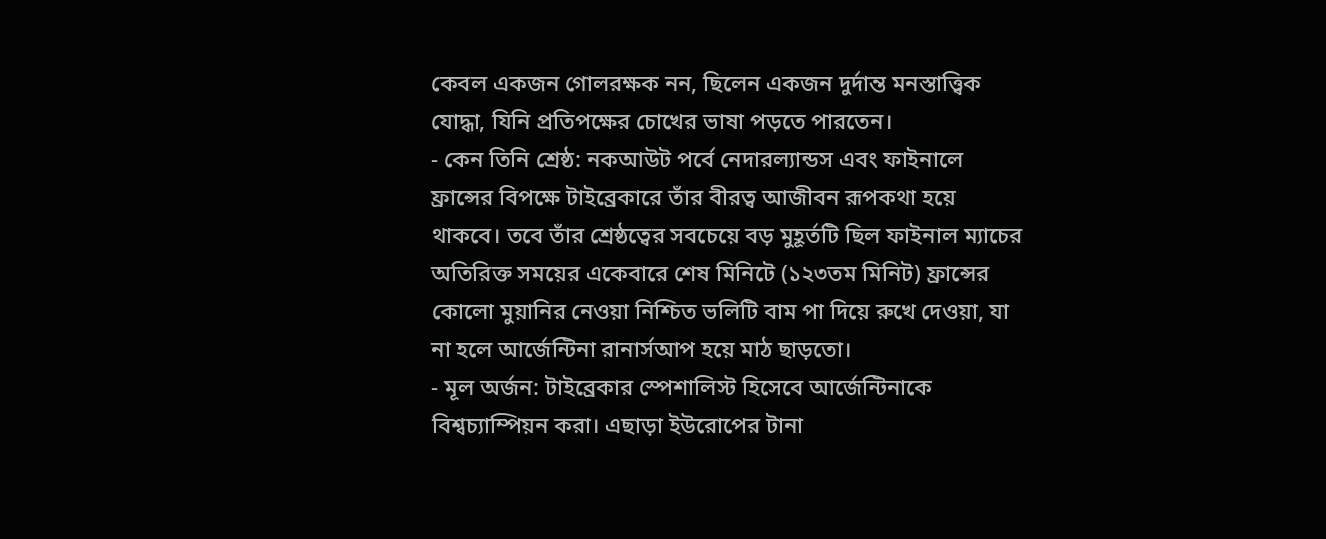কেবল একজন গোলরক্ষক নন, ছিলেন একজন দুর্দান্ত মনস্তাত্ত্বিক যোদ্ধা, যিনি প্রতিপক্ষের চোখের ভাষা পড়তে পারতেন।
- কেন তিনি শ্রেষ্ঠ: নকআউট পর্বে নেদারল্যান্ডস এবং ফাইনালে ফ্রান্সের বিপক্ষে টাইব্রেকারে তাঁর বীরত্ব আজীবন রূপকথা হয়ে থাকবে। তবে তাঁর শ্রেষ্ঠত্বের সবচেয়ে বড় মুহূর্তটি ছিল ফাইনাল ম্যাচের অতিরিক্ত সময়ের একেবারে শেষ মিনিটে (১২৩তম মিনিট) ফ্রান্সের কোলো মুয়ানির নেওয়া নিশ্চিত ভলিটি বাম পা দিয়ে রুখে দেওয়া, যা না হলে আর্জেন্টিনা রানার্সআপ হয়ে মাঠ ছাড়তো।
- মূল অর্জন: টাইব্রেকার স্পেশালিস্ট হিসেবে আর্জেন্টিনাকে বিশ্বচ্যাম্পিয়ন করা। এছাড়া ইউরোপের টানা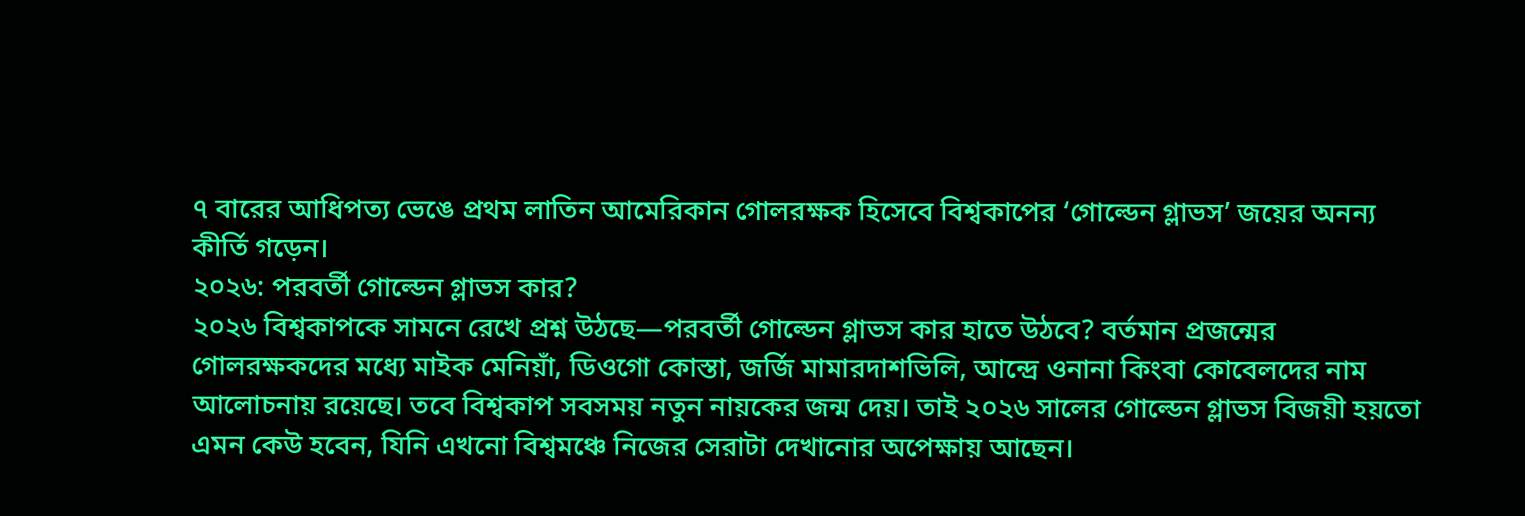৭ বারের আধিপত্য ভেঙে প্রথম লাতিন আমেরিকান গোলরক্ষক হিসেবে বিশ্বকাপের ‘গোল্ডেন গ্লাভস’ জয়ের অনন্য কীর্তি গড়েন।
২০২৬: পরবর্তী গোল্ডেন গ্লাভস কার?
২০২৬ বিশ্বকাপকে সামনে রেখে প্রশ্ন উঠছে—পরবর্তী গোল্ডেন গ্লাভস কার হাতে উঠবে? বর্তমান প্রজন্মের গোলরক্ষকদের মধ্যে মাইক মেনিয়াঁ, ডিওগো কোস্তা, জর্জি মামারদাশভিলি, আন্দ্রে ওনানা কিংবা কোবেলদের নাম আলোচনায় রয়েছে। তবে বিশ্বকাপ সবসময় নতুন নায়কের জন্ম দেয়। তাই ২০২৬ সালের গোল্ডেন গ্লাভস বিজয়ী হয়তো এমন কেউ হবেন, যিনি এখনো বিশ্বমঞ্চে নিজের সেরাটা দেখানোর অপেক্ষায় আছেন।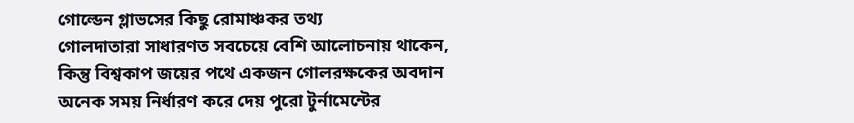গোল্ডেন গ্লাভসের কিছু রোমাঞ্চকর তথ্য
গোলদাতারা সাধারণত সবচেয়ে বেশি আলোচনায় থাকেন, কিন্তু বিশ্বকাপ জয়ের পথে একজন গোলরক্ষকের অবদান অনেক সময় নির্ধারণ করে দেয় পুরো টুর্নামেন্টের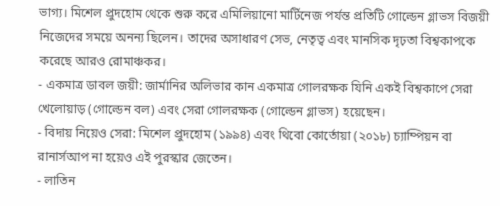ভাগ্য। মিশেল প্রুদহোম থেকে শুরু করে এমিলিয়ানো মার্টিনেজ পর্যন্ত প্রতিটি গোল্ডেন গ্লাভস বিজয়ী নিজেদের সময়ে অনন্য ছিলেন। তাদের অসাধারণ সেভ, নেতৃত্ব এবং মানসিক দৃঢ়তা বিশ্বকাপকে করেছে আরও রোমাঞ্চকর।
- একমাত্র ডাবল জয়ী: জার্মানির অলিভার কান একমাত্র গোলরক্ষক যিনি একই বিশ্বকাপে সেরা খেলোয়াড় (গোল্ডেন বল) এবং সেরা গোলরক্ষক (গোল্ডেন গ্লাভস) হয়েছেন।
- বিদায় নিয়েও সেরা: মিশেল প্রুদহোম (১৯৯৪) এবং থিবো কোর্তোয়া (২০১৮) চ্যাম্পিয়ন বা রানার্সআপ না হয়েও এই পুরস্কার জেতেন।
- লাতিন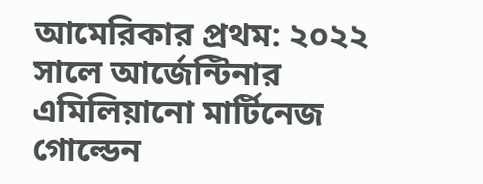আমেরিকার প্রথম: ২০২২ সালে আর্জেন্টিনার এমিলিয়ানো মার্টিনেজ গোল্ডেন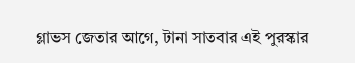গ্লাভস জেতার আগে, টানা সাতবার এই পুরস্কার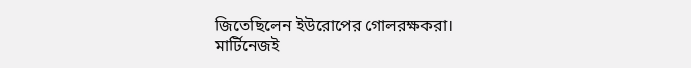জিতেছিলেন ইউরোপের গোলরক্ষকরা। মার্টিনেজই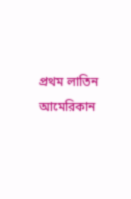প্রথম লাতিন আমেরিকান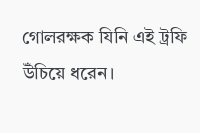গোলরক্ষক যিনি এই ট্রফি উঁচিয়ে ধরেন।